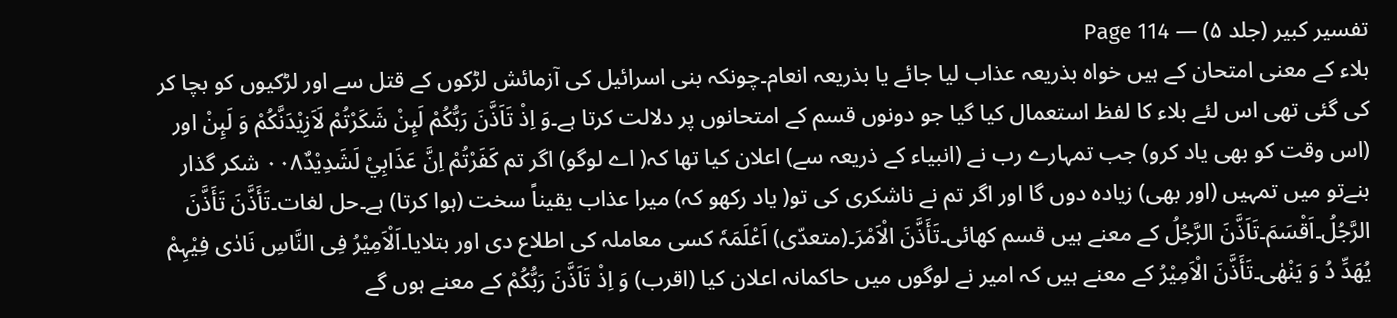تفسیر کبیر (جلد ۵) — Page 114
بلاء کے معنی امتحان کے ہیں خواہ بذریعہ عذاب لیا جائے یا بذریعہ انعام۔چونکہ بنی اسرائیل کی آزمائش لڑکوں کے قتل سے اور لڑکیوں کو بچا کر کی گئی تھی اس لئے بلاء کا لفظ استعمال کیا گیا جو دونوں قسم کے امتحانوں پر دلالت کرتا ہے۔وَ اِذْ تَاَذَّنَ رَبُّكُمْ لَىِٕنْ شَكَرْتُمْ لَاَزِيْدَنَّكُمْ وَ لَىِٕنْ اور (اس وقت کو بھی یاد کرو) جب تمہارے رب نے (انبیاء کے ذریعہ سے) اعلان کیا تھا کہ( اے لوگو) اگر تم كَفَرْتُمْ اِنَّ عَذَابِيْ لَشَدِيْدٌ۰۰۸ شکر گذار بنےتو میں تمہیں (اور بھی) زیادہ دوں گا اور اگر تم نے ناشکری کی تو( یاد رکھو کہ) میرا عذاب یقیناً سخت (ہوا کرتا) ہے۔حل لغات۔تَأَذَّنَ تَأَذَّنَ الرَّجُلُ۔اَقْسَمَ۔تَاَذَّنَ الرَّجُلُ کے معنے ہیں قسم کھائی۔تَأَذَّنَ الْاَمْرَ۔(متعدّی) اَعْلَمَہٗ کسی معاملہ کی اطلاع دی اور بتلایا۔اَلْاَمِیْرُ فِی النَّاسِ نَادٰی فِیْہِمْ یُھَدِّ دُ وَ یَنْھٰی۔تَأَذَّنَ الْاَمِیْرُ کے معنے ہیں کہ امیر نے لوگوں میں حاکمانہ اعلان کیا (اقرب) وَ اِذْ تَاَذَّنَ رَبُّكُمْ کے معنے ہوں گے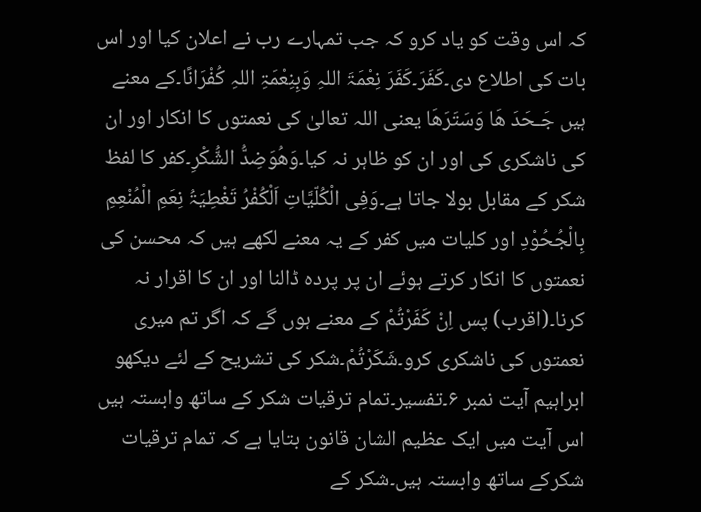کہ اس وقت کو یاد کرو کہ جب تمہارے رب نے اعلان کیا اور اس بات کی اطلاع دی۔کَفَرَ۔کَفَرَ نِعْمَۃَ اللہِ وَبِنِعْمَۃِ اللہِ کُفْرَانًا۔کے معنے ہیں جَـحَدَ ھَا وَسَتَرَھَا یعنی اللہ تعالیٰ کی نعمتوں کا انکار اور ان کی ناشکری کی اور ان کو ظاہر نہ کیا۔وَھُوَضِدُّ الشُّکْرِ۔کفر کا لفظ شکر کے مقابل بولا جاتا ہے۔وَفِی الْکُلّیَّاتِ اَلْکُفْرُ تَغْطِیَۃُ نِعَمِ الْمُنْعِمِ بِالْجُحُوْدِ اور کلیات میں کفر کے یہ معنے لکھے ہیں کہ محسن کی نعمتوں کا انکار کرتے ہوئے ان پر پردہ ڈالنا اور ان کا اقرار نہ کرنا۔(اقرب) پس اِنْ کَفَرْتُمْ کے معنے ہوں گے کہ اگر تم میری نعمتوں کی ناشکری کرو۔شَکَرْتُمْ۔شکر کی تشریح کے لئے دیکھو ابراہیم آیت نمبر ۶۔تفسیر۔تمام ترقیات شکر کے ساتھ وابستہ ہیں اس آیت میں ایک عظیم الشان قانون بتایا ہے کہ تمام ترقیات شکرکے ساتھ وابستہ ہیں۔شکر کے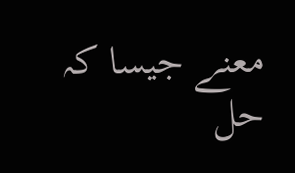معنے جیسا کہ حل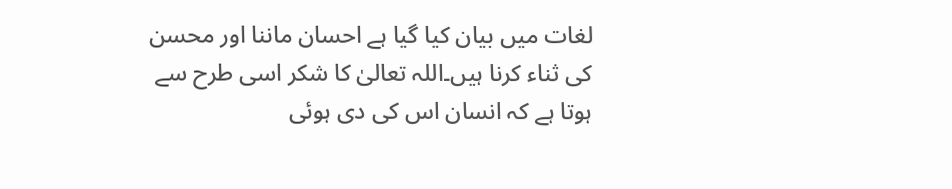لغات میں بیان کیا گیا ہے احسان ماننا اور محسن کی ثناء کرنا ہیں۔اللہ تعالیٰ کا شکر اسی طرح سے ہوتا ہے کہ انسان اس کی دی ہوئی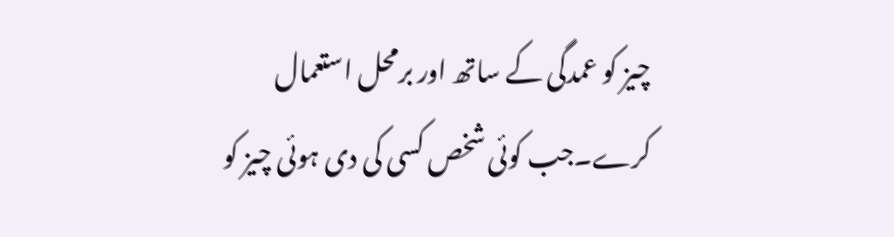چیز کو عمدگی کے ساتھ اور برمحل استعمال کرے۔جب کوئی شخص کسی کی دی ہوئی چیز کو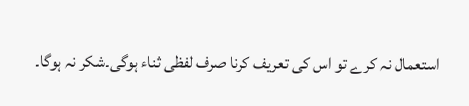استعمال نہ کرے تو اس کی تعریف کرنا صرف لفظی ثناء ہوگی۔شکر نہ ہوگا۔